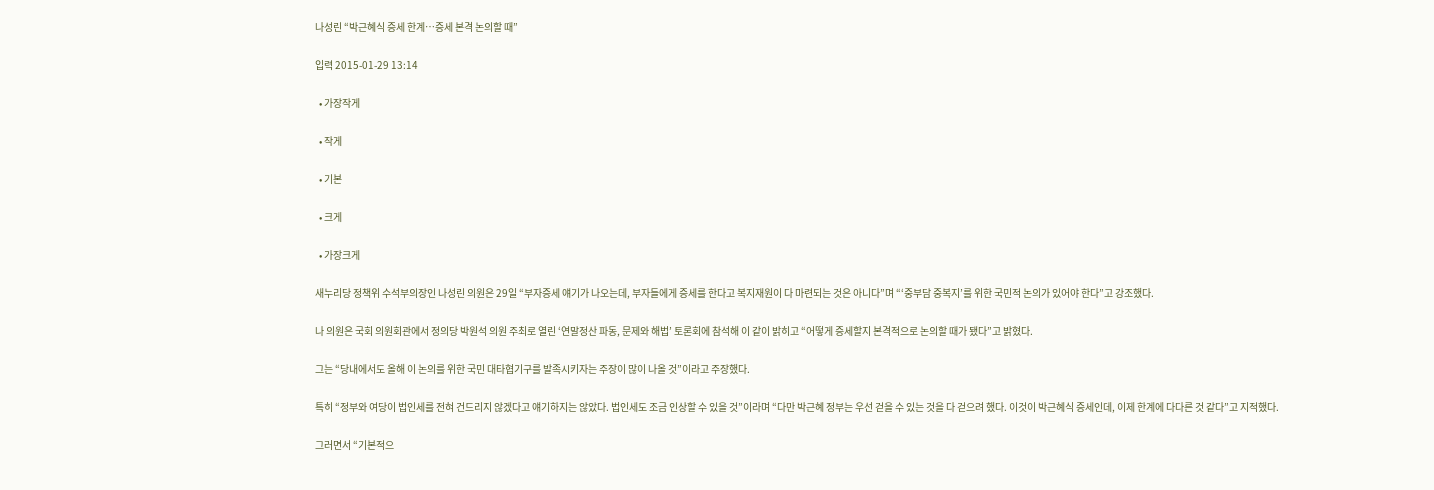나성린 “박근혜식 증세 한계…증세 본격 논의할 때”

입력 2015-01-29 13:14

  • 가장작게

  • 작게

  • 기본

  • 크게

  • 가장크게

새누리당 정책위 수석부의장인 나성린 의원은 29일 “부자증세 얘기가 나오는데, 부자들에게 증세를 한다고 복지재원이 다 마련되는 것은 아니다”며 “‘중부담 중복지’를 위한 국민적 논의가 있어야 한다”고 강조했다.

나 의원은 국회 의원회관에서 정의당 박원석 의원 주최로 열린 ‘연말정산 파동, 문제와 해법’ 토론회에 참석해 이 같이 밝히고 “어떻게 증세할지 본격적으로 논의할 때가 됐다”고 밝혔다.

그는 “당내에서도 올해 이 논의를 위한 국민 대타협기구를 발족시키자는 주장이 많이 나올 것”이라고 주장했다.

특히 “정부와 여당이 법인세를 전혀 건드리지 않겠다고 얘기하지는 않았다. 법인세도 조금 인상할 수 있을 것”이라며 “다만 박근혜 정부는 우선 걷을 수 있는 것을 다 걷으려 했다. 이것이 박근혜식 증세인데, 이제 한계에 다다른 것 같다”고 지적했다.

그러면서 “기본적으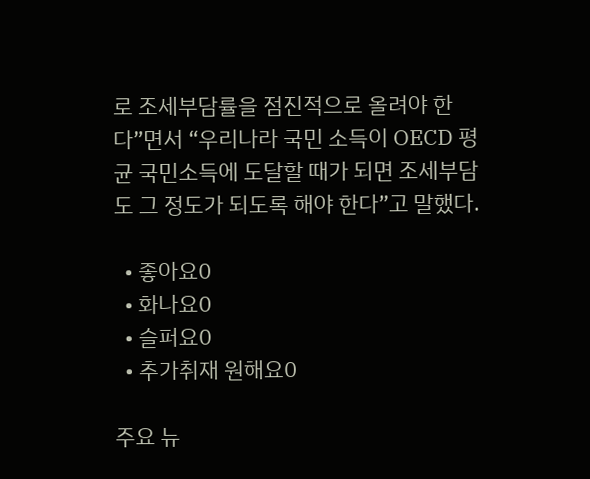로 조세부담률을 점진적으로 올려야 한다”면서 “우리나라 국민 소득이 OECD 평균 국민소득에 도달할 때가 되면 조세부담도 그 정도가 되도록 해야 한다”고 말했다.

  • 좋아요0
  • 화나요0
  • 슬퍼요0
  • 추가취재 원해요0

주요 뉴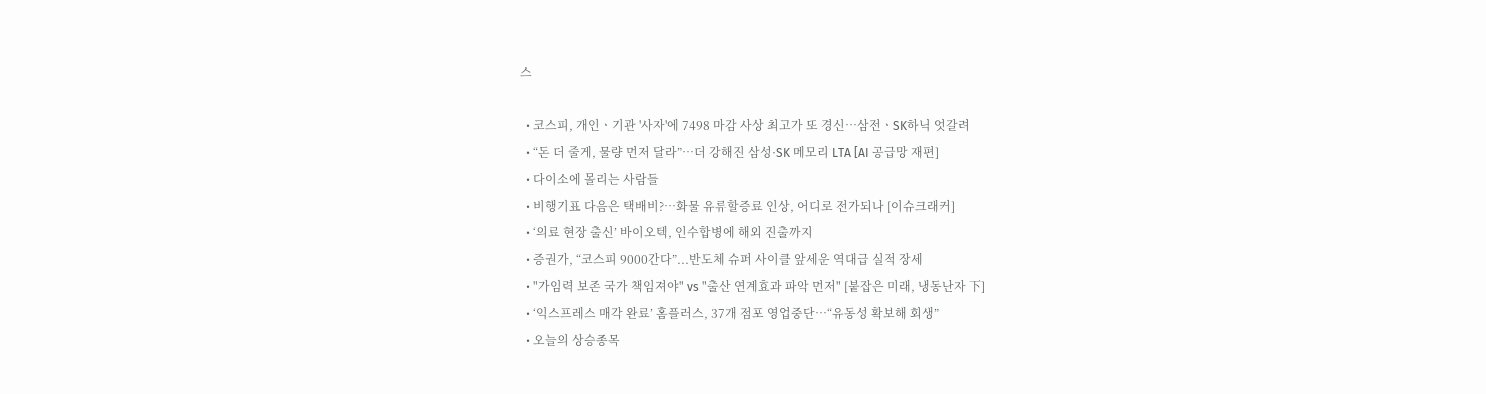스

  • 코스피, 개인ㆍ기관 '사자'에 7498 마감 사상 최고가 또 경신⋯삼전ㆍSK하닉 엇갈려
  • “돈 더 줄게, 물량 먼저 달라”…더 강해진 삼성·SK 메모리 LTA [AI 공급망 재편]
  • 다이소에 몰리는 사람들
  • 비행기표 다음은 택배비?⋯화물 유류할증료 인상, 어디로 전가되나 [이슈크래커]
  • ‘의료 현장 출신’ 바이오텍, 인수합병에 해외 진출까지
  • 증권가, “코스피 9000간다”...반도체 슈퍼 사이클 앞세운 역대급 실적 장세
  • "가임력 보존 국가 책임져야" vs "출산 연계효과 파악 먼저" [붙잡은 미래, 냉동난자 下]
  • ‘익스프레스 매각 완료’ 홈플러스, 37개 점포 영업중단⋯“유동성 확보해 회생”
  • 오늘의 상승종목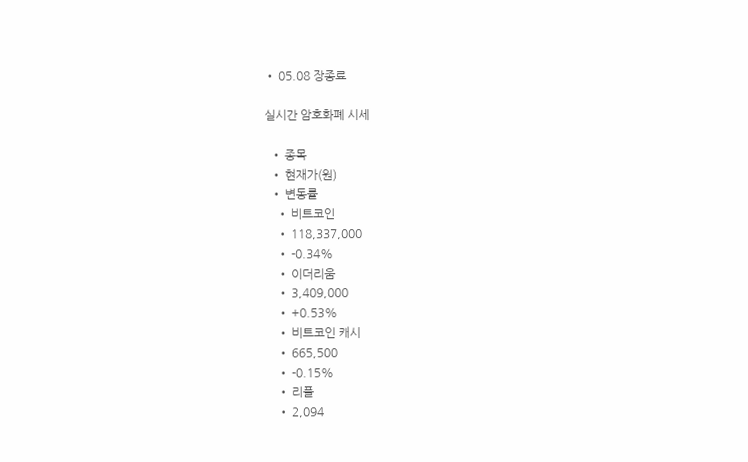• 05.08 장종료

실시간 암호화폐 시세

  • 종목
  • 현재가(원)
  • 변동률
    • 비트코인
    • 118,337,000
    • -0.34%
    • 이더리움
    • 3,409,000
    • +0.53%
    • 비트코인 캐시
    • 665,500
    • -0.15%
    • 리플
    • 2,094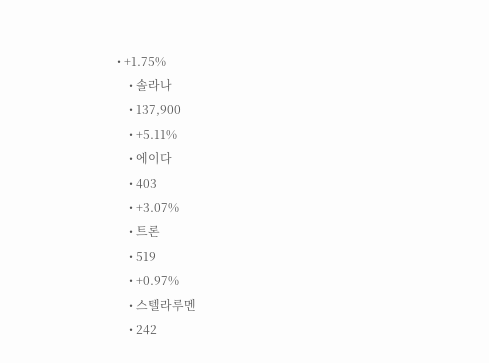• +1.75%
    • 솔라나
    • 137,900
    • +5.11%
    • 에이다
    • 403
    • +3.07%
    • 트론
    • 519
    • +0.97%
    • 스텔라루멘
    • 242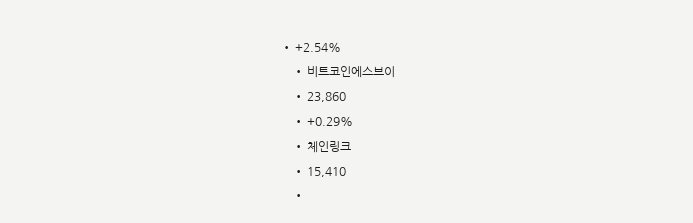• +2.54%
    • 비트코인에스브이
    • 23,860
    • +0.29%
    • 체인링크
    • 15,410
    •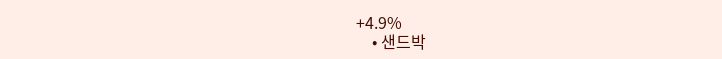+4.9%
    • 샌드박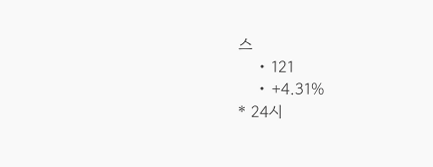스
    • 121
    • +4.31%
* 24시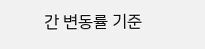간 변동률 기준